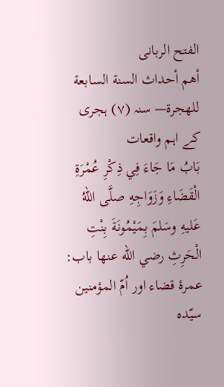الفتح الربانی
أهم أحداث السنة السابعة للهجرة— سنہ (۷) ہجری کے اہم واقعات
بَابُ مَا جَاءَ فِي ذِكْرِ عُمْرَةِ الْقَضَاءِ وَزَوَاجِهِ صلَّى اللهُ عَليهِ وسَلمَ بِمَيْمُونَةَ بِنْتِ الْحَرِثِ رضي الله عنها باب: عمرۂ قضاء اور اُمّ المؤمنین سیّدہ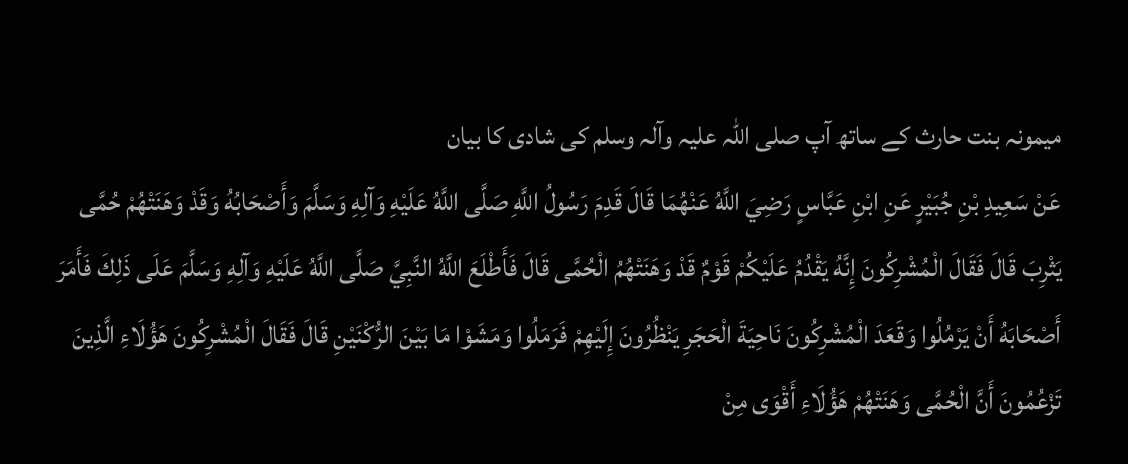میمونہ بنت حارث کے ساتھ آپ صلی اللہ علیہ وآلہ وسلم کی شادی کا بیان
عَنْ سَعِيدِ بْنِ جُبَيْرٍ عَنِ ابْنِ عَبَّاسٍ رَضِيَ اللَّهُ عَنْهُمَا قَالَ قَدِمَ رَسُولُ اللَّهِ صَلَّى اللَّهُ عَلَيْهِ وَآلِهِ وَسَلَّمَ وَأَصْحَابُهُ وَقَدْ وَهَنَتْهُمْ حُمَّى يَثْرِبَ قَالَ فَقَالَ الْمُشْرِكُونَ إِنَّهُ يَقْدُمُ عَلَيْكُمْ قَوْمٌ قَدْ وَهَنَتْهُمُ الْحُمَّى قَالَ فَأَطْلَعَ اللَّهُ النَّبِيَّ صَلَّى اللَّهُ عَلَيْهِ وَآلِهِ وَسَلَّمَ عَلَى ذَلِكَ فَأَمَرَ أَصْحَابَهُ أَنْ يَرْمُلُوا وَقَعَدَ الْمُشْرِكُونَ نَاحِيَةَ الْحَجَرِ يَنْظُرُونَ إِلَيْهِمْ فَرَمَلُوا وَمَشَوْا مَا بَيْنَ الرُّكْنَيْنِ قَالَ فَقَالَ الْمُشْرِكُونَ هَؤُلَاءِ الَّذِينَ تَزْعُمُونَ أَنَّ الْحُمَّى وَهَنَتْهُمْ هَؤُلَاءِ أَقْوَى مِنْ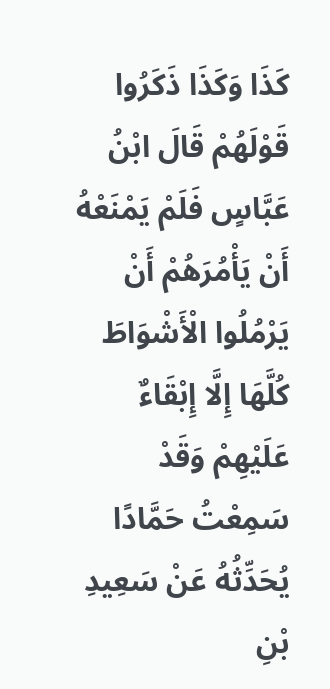كَذَا وَكَذَا ذَكَرُوا قَوْلَهُمْ قَالَ ابْنُ عَبَّاسٍ فَلَمْ يَمْنَعْهُ أَنْ يَأْمُرَهُمْ أَنْ يَرْمُلُوا الْأَشْوَاطَ كُلَّهَا إِلَّا إِبْقَاءٌ عَلَيْهِمْ وَقَدْ سَمِعْتُ حَمَّادًا يُحَدِّثُهُ عَنْ سَعِيدِ بْنِ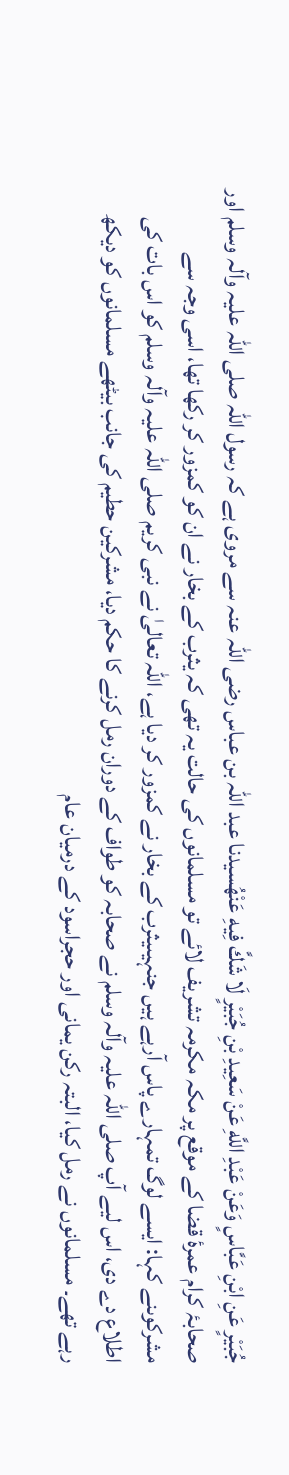جُبَيْرٍ عَنِ ابْنِ عَبَّاسٍ وَعَنْ عَبْدِ اللَّهِ عَنْ سَعِيدِ بْنِ جُبَيْرٍ لَا شَكَّ فِيهِ عَنْهُسیدنا عبد اللہ بن عباس رضی اللہ عنہ سے مروی ہے کہ رسول اللہ صلی اللہ علیہ وآلہ وسلم اور صحابۂ کرام عمرۂ قضا کے موقع پر مکہ مکرمہ تشریف لائے تو مسلمانوں کی حالت یہ تھی کہ یثرب کے بخار نے ان کو کمزور کر رکھا تھا، اسی وجہ سے مشرکوںنے کہا: ایسے لوگ تمہارے پاس آرہے ہیں جنہیںیثرب کے بخار نے کمزور کر دیا ہے، اللہ تعالیٰ نے نبی کریم صلی اللہ علیہ وآلہ وسلم کو اس بات کی اطلاع دے دی، اس لیے آپ صلی اللہ علیہ وآلہ وسلم نے صحابہ کو طواف کے دوران رمل کرنے کا حکم دیا، مشرکین حطیم کی جانب بیٹھے مسلمانوں کو دیکھ رہے تھے۔ مسلمانوں نے رمل کیا، البتہ رکن یمانی اور حجراسود کے درمیان عام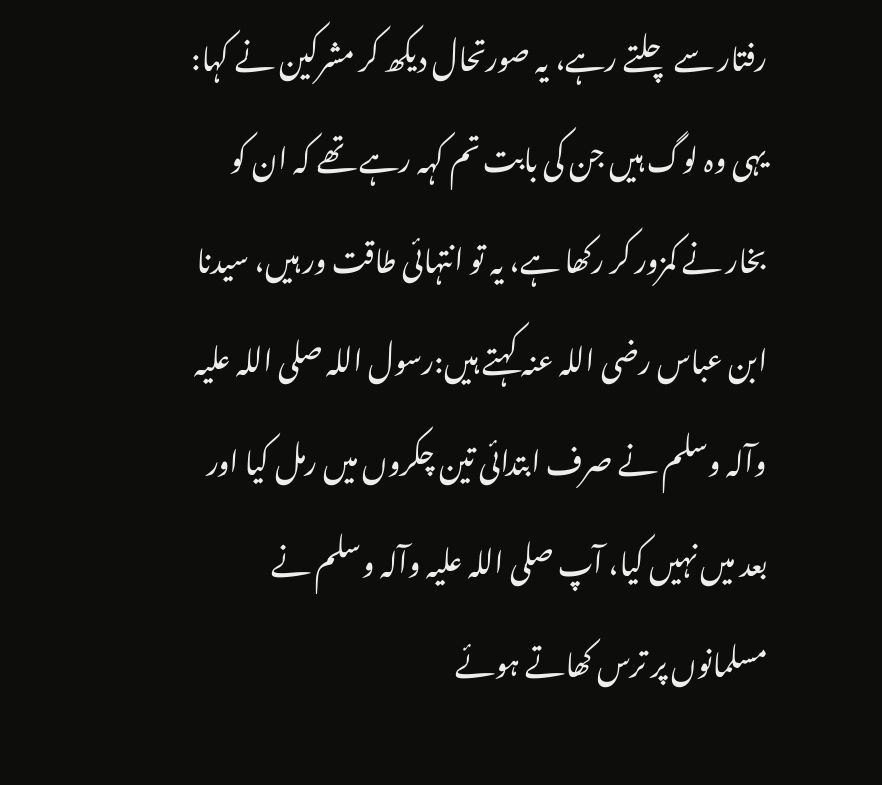رفتار سے چلتے رہے، یہ صورتحال دیکھ کر مشرکین نے کہا: یہی وہ لوگ ہیں جن کی بابت تم کہہ رہے تھے کہ ان کو بخار نے کمزور کر رکھا ہے، یہ تو انتہائی طاقت ور ہیں، سیدنا ابن عباس رضی اللہ عنہ کہتے ہیں:رسول اللہ صلی اللہ علیہ وآلہ وسلم نے صرف ابتدائی تین چکروں میں رمل کیا اور بعد میں نہیں کیا، آپ صلی اللہ علیہ وآلہ وسلم نے مسلمانوں پر ترس کھاتے ہوئے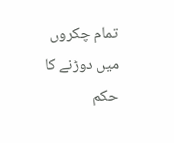تمام چکروں میں دوڑنے کا حکم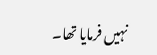نہیں فرمایا تھا۔